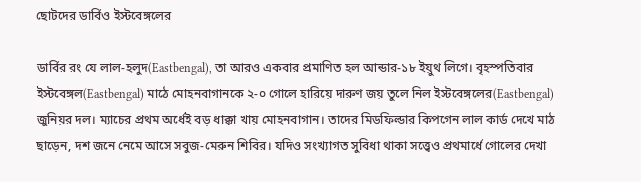ছোটদের ডার্বিও ইস্টবেঙ্গলের

ডার্বির রং যে লাল-হলুদ(Eastbengal), তা আরও একবার প্রমাণিত হল আন্ডার-১৮ ইয়ুথ লিগে। বৃহস্পতিবার ইস্টবেঙ্গল(Eastbengal) মাঠে মোহনবাগানকে ২-০ গোলে হারিয়ে দারুণ জয় তুলে নিল ইস্টবেঙ্গলের(Eastbengal) জুনিয়র দল। ম্যাচের প্রথম অর্ধেই বড় ধাক্কা খায় মোহনবাগান। তাদের মিডফিল্ডার কিপগেন লাল কার্ড দেখে মাঠ ছাড়েন, দশ জনে নেমে আসে সবুজ-মেরুন শিবির। যদিও সংখ্যাগত সুবিধা থাকা সত্ত্বেও প্রথমার্ধে গোলের দেখা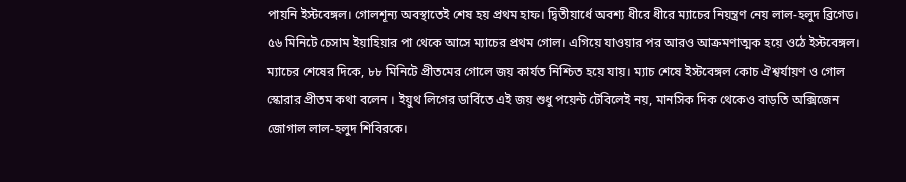পায়নি ইস্টবেঙ্গল। গোলশূন্য অবস্থাতেই শেষ হয় প্রথম হাফ। দ্বিতীয়ার্ধে অবশ্য ধীরে ধীরে ম্যাচের নিয়ন্ত্রণ নেয় লাল-হলুদ ব্রিগেড। ৫৬ মিনিটে চেসাম ইয়াহিয়ার পা থেকে আসে ম্যাচের প্রথম গোল। এগিয়ে যাওয়ার পর আরও আক্রমণাত্মক হয়ে ওঠে ইস্টবেঙ্গল। ম্যাচের শেষের দিকে, ৮৮ মিনিটে প্রীতমের গোলে জয় কার্যত নিশ্চিত হয়ে যায়। ম্যাচ শেষে ইস্টবেঙ্গল কোচ ঐশ্বর্যায়ণ ও গোল স্কোরার প্রীতম কথা বলেন । ইয়ুথ লিগের ডার্বিতে এই জয় শুধু পয়েন্ট টেবিলেই নয়, মানসিক দিক থেকেও বাড়তি অক্সিজেন জোগাল লাল-হলুদ শিবিরকে।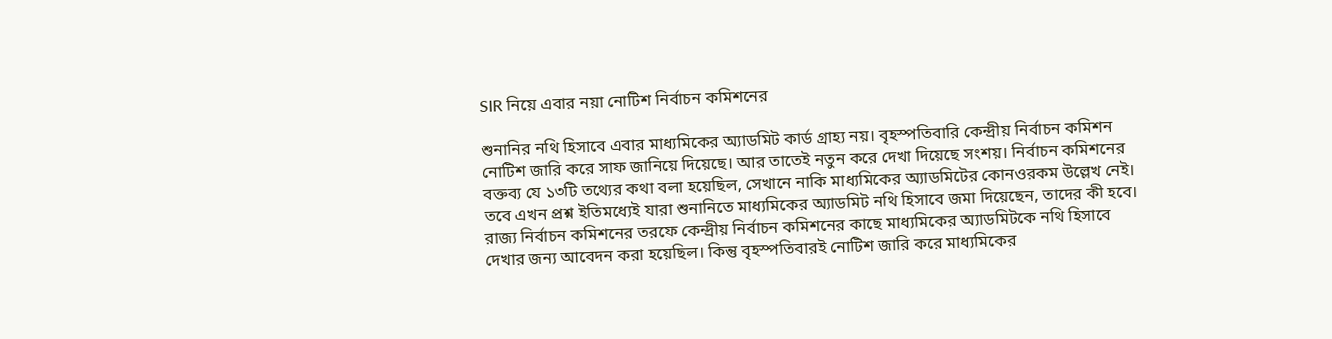SIR নিয়ে এবার নয়া নোটিশ নির্বাচন কমিশনের

শুনানির নথি হিসাবে এবার মাধ্যমিকের অ্যাডমিট কার্ড গ্রাহ্য নয়। বৃহস্পতিবারি কেন্দ্রীয় নির্বাচন কমিশন নোটিশ জারি করে সাফ জানিয়ে দিয়েছে। আর তাতেই নতুন করে দেখা দিয়েছে সংশয়। নির্বাচন কমিশনের বক্তব্য যে ১৩টি তথ্যের কথা বলা হয়েছিল, সেখানে নাকি মাধ্যমিকের অ্যাডমিটের কোনওরকম উল্লেখ নেই। তবে এখন প্রশ্ন ইতিমধ্যেই যারা শুনানিতে মাধ্যমিকের অ্যাডমিট নথি হিসাবে জমা দিয়েছেন, তাদের কী হবে। রাজ্য নির্বাচন কমিশনের তরফে কেন্দ্রীয় নির্বাচন কমিশনের কাছে মাধ্যমিকের অ্যাডমিটকে নথি হিসাবে দেখার জন্য আবেদন করা হয়েছিল। কিন্তু বৃহস্পতিবারই নোটিশ জারি করে মাধ্যমিকের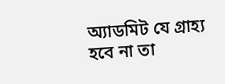অ্যাডমিট যে গ্রাহ্য হবে না তা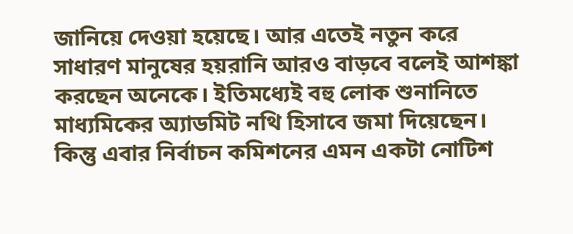জানিয়ে দেওয়া হয়েছে। আর এতেই নতুন করে সাধারণ মানুষের হয়রানি আরও বাড়বে বলেই আশঙ্কা করছেন অনেকে। ইতিমধ্যেই বহু লোক শুনানিতে মাধ্যমিকের অ্যাডমিট নথি হিসাবে জমা দিয়েছেন। কিন্তু এবার নির্বাচন কমিশনের এমন একটা নোটিশ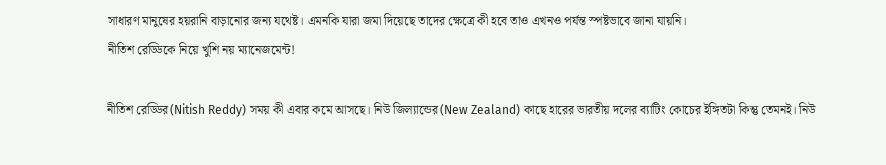সাধারণ মানুষের হয়রানি বাড়ানোর জন্য যথেষ্ট। এমনকি যারা জমা দিয়েছে তাদের ক্ষেত্রে কী হবে তাও এখনও পর্যন্ত স্পষ্টভাবে জানা যায়নি।
নীতিশ রেড্ডিকে নিয়ে খুশি নয় ম্যানেজমেন্ট!

নীতিশ রেড্ডির(Nitish Reddy) সময় কী এবার কমে আসছে। নিউ জিল্যান্ডের(New Zealand) কাছে হারের ভারতীয় দলের ব্যাটিং কোচের ইঙ্গিতটা কিন্তু তেমনই। নিউ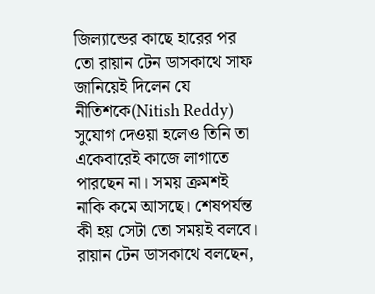জিল্যান্ডের কাছে হারের পর তো রায়ান টেন ডাসকাথে সাফ জানিয়েই দিলেন যে নীতিশকে(Nitish Reddy) সুযোগ দেওয়া হলেও তিনি তা একেবারেই কাজে লাগাতে পারছেন না। সময় ক্রমশই নাকি কমে আসছে। শেষপর্যন্ত কী হয় সেটা তো সময়ই বলবে। রায়ান টেন ডাসকাথে বলছেন,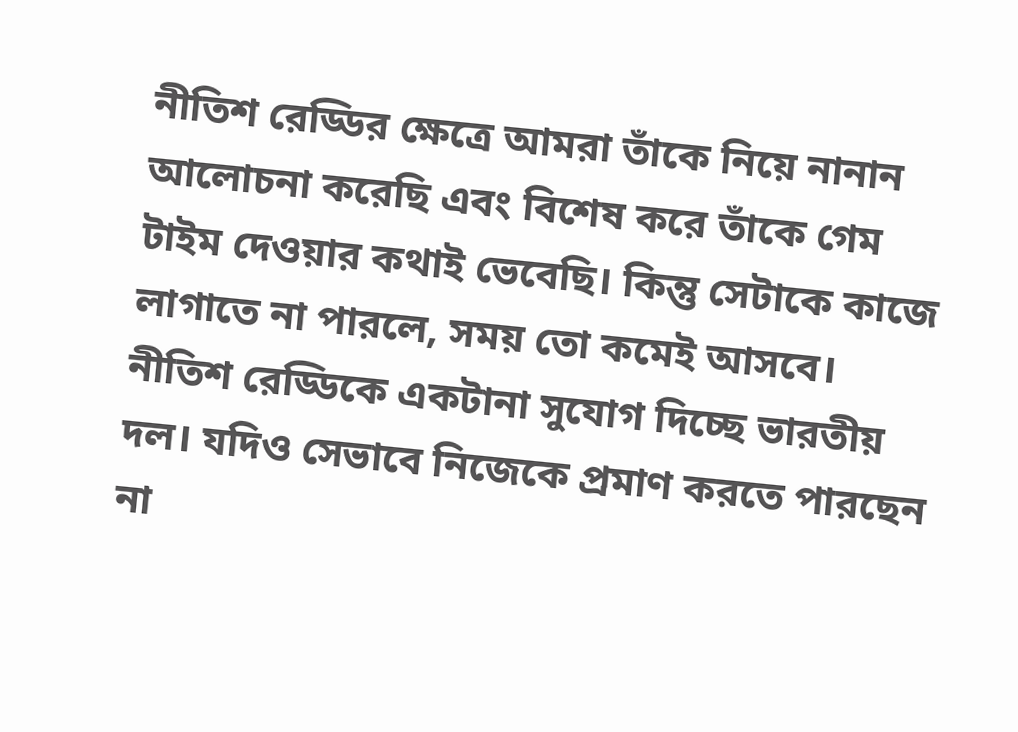নীতিশ রেড্ডির ক্ষেত্রে আমরা তাঁকে নিয়ে নানান আলোচনা করেছি এবং বিশেষ করে তাঁকে গেম টাইম দেওয়ার কথাই ভেবেছি। কিন্তু সেটাকে কাজে লাগাতে না পারলে, সময় তো কমেই আসবে। নীতিশ রেড্ডিকে একটানা সুযোগ দিচ্ছে ভারতীয় দল। যদিও সেভাবে নিজেকে প্রমাণ করতে পারছেন না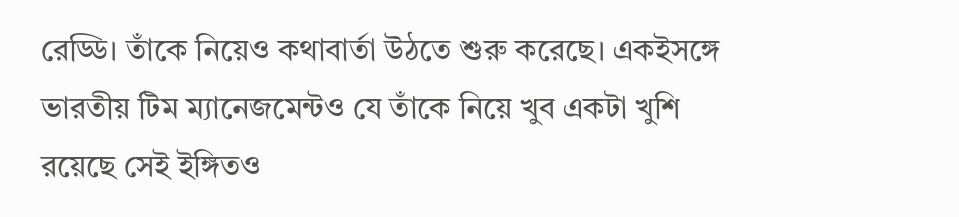রেড্ডি। তাঁকে নিয়েও কথাবার্তা উঠতে শুরু করেছে। একইসঙ্গে ভারতীয় টিম ম্যানেজমেন্টও যে তাঁকে নিয়ে খুব একটা খুশি রয়েছে সেই ইঙ্গিতও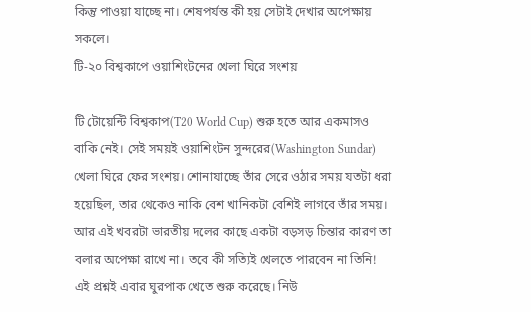কিন্তু পাওয়া যাচ্ছে না। শেষপর্যন্ত কী হয় সেটাই দেখার অপেক্ষায় সকলে।
টি-২০ বিশ্বকাপে ওয়াশিংটনের খেলা ঘিরে সংশয়

টি টোয়েন্টি বিশ্বকাপ(T20 World Cup) শুরু হতে আর একমাসও বাকি নেই। সেই সময়ই ওয়াশিংটন সুন্দরের(Washington Sundar) খেলা ঘিরে ফের সংশয়। শোনাযাচ্ছে তাঁর সেরে ওঠার সময় যতটা ধরা হয়েছিল, তার থেকেও নাকি বেশ খানিকটা বেশিই লাগবে তাঁর সময়। আর এই খবরটা ভারতীয় দলের কাছে একটা বড়সড় চিন্তার কারণ তা বলার অপেক্ষা রাখে না। তবে কী সত্যিই খেলতে পারবেন না তিনি! এই প্রশ্নই এবার ঘুরপাক খেতে শুরু করেছে। নিউ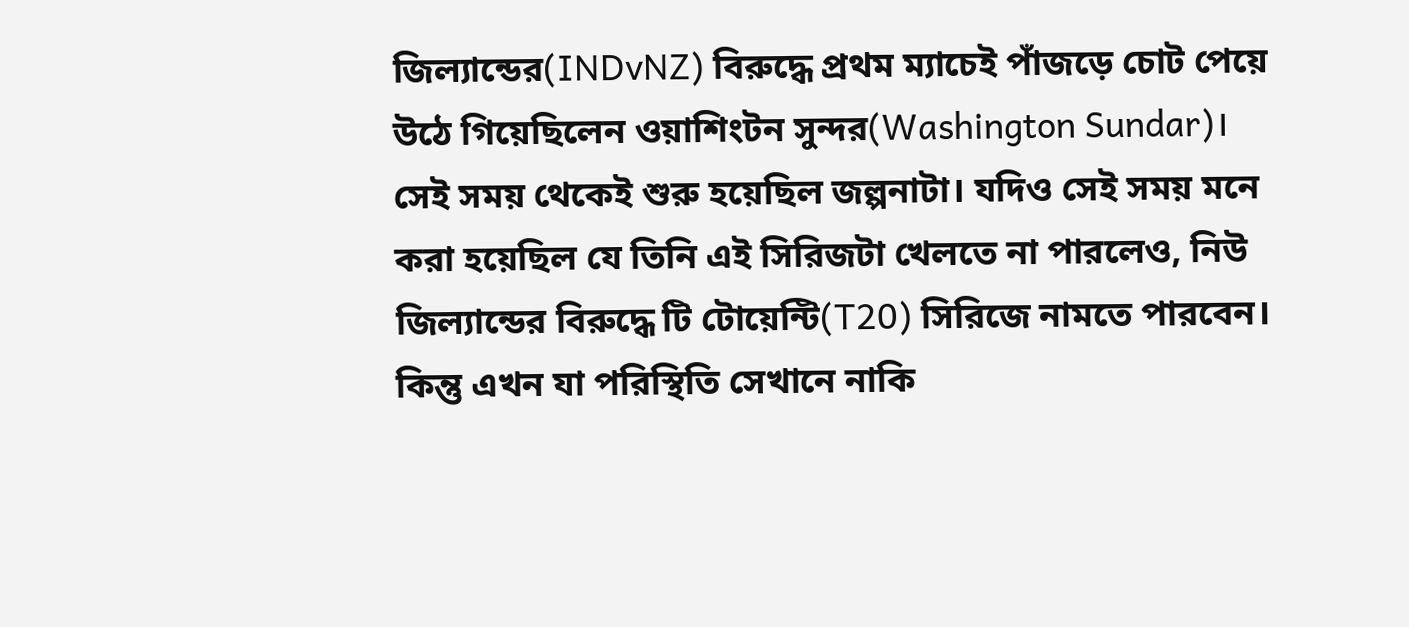জিল্যান্ডের(INDvNZ) বিরুদ্ধে প্রথম ম্যাচেই পাঁজড়ে চোট পেয়ে উঠে গিয়েছিলেন ওয়াশিংটন সুন্দর(Washington Sundar)। সেই সময় থেকেই শুরু হয়েছিল জল্পনাটা। যদিও সেই সময় মনে করা হয়েছিল যে তিনি এই সিরিজটা খেলতে না পারলেও, নিউ জিল্যান্ডের বিরুদ্ধে টি টোয়েন্টি(T20) সিরিজে নামতে পারবেন। কিন্তু এখন যা পরিস্থিতি সেখানে নাকি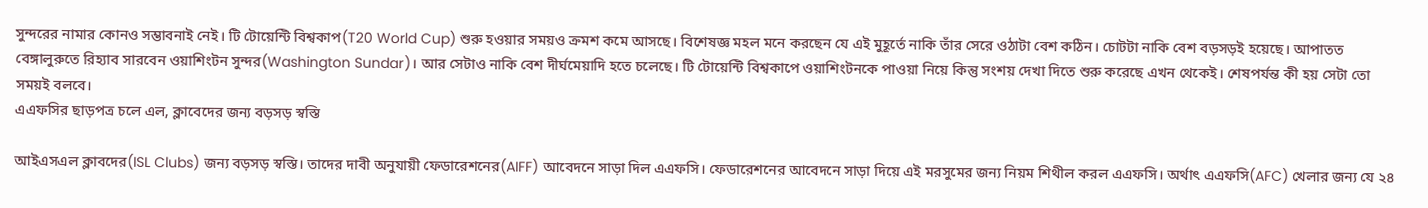সুন্দরের নামার কোনও সম্ভাবনাই নেই। টি টোয়েন্টি বিশ্বকাপ(T20 World Cup) শুরু হওয়ার সময়ও ক্রমশ কমে আসছে। বিশেষজ্ঞ মহল মনে করছেন যে এই মুহূর্তে নাকি তাঁর সেরে ওঠাটা বেশ কঠিন। চোটটা নাকি বেশ বড়সড়ই হয়েছে। আপাতত বেঙ্গালুরুতে রিহ্যাব সারবেন ওয়াশিংটন সুন্দর(Washington Sundar)। আর সেটাও নাকি বেশ দীর্ঘমেয়াদি হতে চলেছে। টি টোয়েন্টি বিশ্বকাপে ওয়াশিংটনকে পাওয়া নিয়ে কিন্তু সংশয় দেখা দিতে শুরু করেছে এখন থেকেই। শেষপর্যন্ত কী হয় সেটা তো সময়ই বলবে।
এএফসির ছাড়পত্র চলে এল, ক্লাবেদের জন্য বড়সড় স্বস্তি

আইএসএল ক্লাবদের(ISL Clubs) জন্য বড়সড় স্বস্তি। তাদের দাবী অনুযায়ী ফেডারেশনের(AIFF) আবেদনে সাড়া দিল এএফসি। ফেডারেশনের আবেদনে সাড়া দিয়ে এই মরসুমের জন্য নিয়ম শিথীল করল এএফসি। অর্থাৎ এএফসি(AFC) খেলার জন্য যে ২৪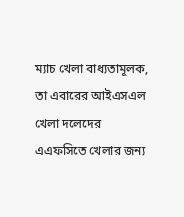ম্যাচ খেলা বাধ্যতামূলক, তা এবারের আইএসএল খেলা দলেদের এএফসিতে খেলার জন্য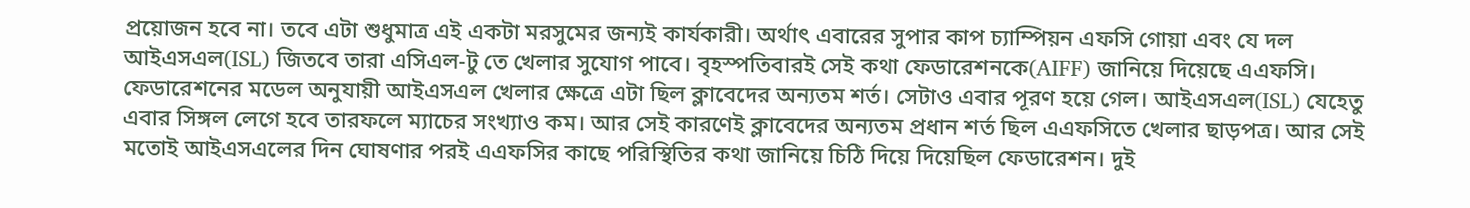প্রয়োজন হবে না। তবে এটা শুধুমাত্র এই একটা মরসুমের জন্যই কার্যকারী। অর্থাৎ এবারের সুপার কাপ চ্যাম্পিয়ন এফসি গোয়া এবং যে দল আইএসএল(ISL) জিতবে তারা এসিএল-টু তে খেলার সুযোগ পাবে। বৃহস্পতিবারই সেই কথা ফেডারেশনকে(AIFF) জানিয়ে দিয়েছে এএফসি। ফেডারেশনের মডেল অনুযায়ী আইএসএল খেলার ক্ষেত্রে এটা ছিল ক্লাবেদের অন্যতম শর্ত। সেটাও এবার পূরণ হয়ে গেল। আইএসএল(ISL) যেহেতু এবার সিঙ্গল লেগে হবে তারফলে ম্যাচের সংখ্যাও কম। আর সেই কারণেই ক্লাবেদের অন্যতম প্রধান শর্ত ছিল এএফসিতে খেলার ছাড়পত্র। আর সেই মতোই আইএসএলের দিন ঘোষণার পরই এএফসির কাছে পরিস্থিতির কথা জানিয়ে চিঠি দিয়ে দিয়েছিল ফেডারেশন। দুই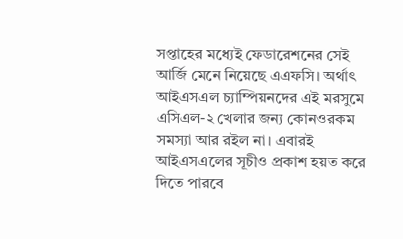সপ্তাহের মধ্যেই ফেডারেশনের সেই আর্জি মেনে নিয়েছে এএফসি। অর্থাৎ আইএসএল চ্যাম্পিয়নদের এই মরসুমে এসিএল-২ খেলার জন্য কোনওরকম সমস্যা আর রইল না। এবারই আইএসএলের সূচীও প্রকাশ হয়ত করে দিতে পারবে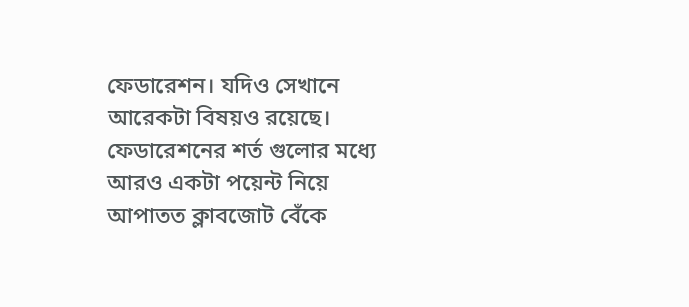ফেডারেশন। যদিও সেখানে আরেকটা বিষয়ও রয়েছে। ফেডারেশনের শর্ত গুলোর মধ্যে আরও একটা পয়েন্ট নিয়ে আপাতত ক্লাবজোট বেঁকে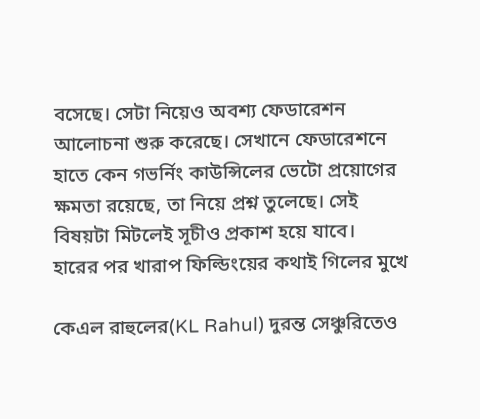বসেছে। সেটা নিয়েও অবশ্য ফেডারেশন আলোচনা শুরু করেছে। সেখানে ফেডারেশনে হাতে কেন গভর্নিং কাউন্সিলের ভেটো প্রয়োগের ক্ষমতা রয়েছে, তা নিয়ে প্রশ্ন তুলেছে। সেই বিষয়টা মিটলেই সূচীও প্রকাশ হয়ে যাবে।
হারের পর খারাপ ফিল্ডিংয়ের কথাই গিলের মুখে

কেএল রাহুলের(KL Rahul) দুরন্ত সেঞ্চুরিতেও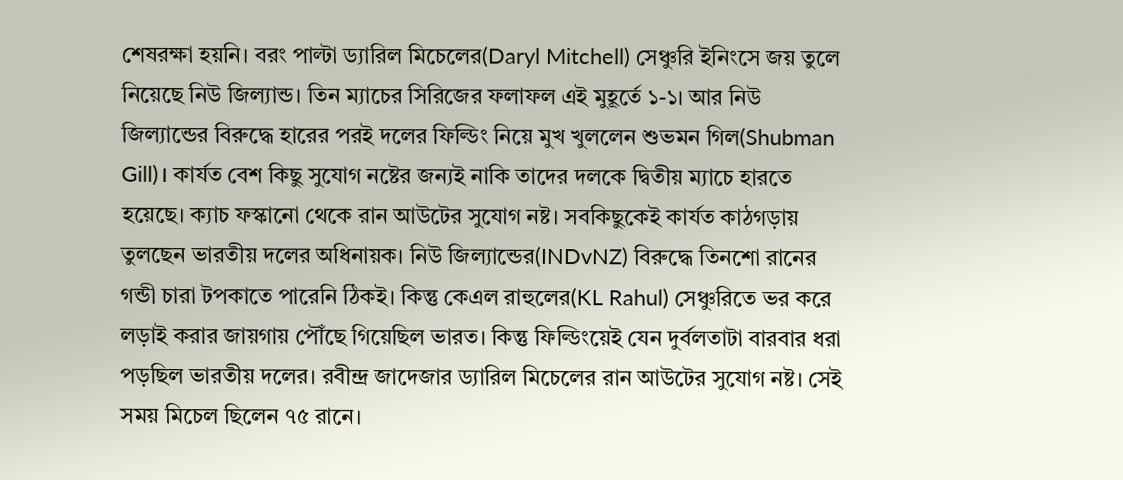শেষরক্ষা হয়নি। বরং পাল্টা ড্যারিল মিচেলের(Daryl Mitchell) সেঞ্চুরি ইনিংসে জয় তুলে নিয়েছে নিউ জিল্যান্ড। তিন ম্যাচের সিরিজের ফলাফল এই মুহূর্তে ১-১। আর নিউ জিল্যান্ডের বিরুদ্ধে হারের পরই দলের ফিল্ডিং নিয়ে মুখ খুললেন শুভমন গিল(Shubman Gill)। কার্যত বেশ কিছু সুযোগ নষ্টের জন্যই নাকি তাদের দলকে দ্বিতীয় ম্যাচে হারতে হয়েছে। ক্যাচ ফস্কানো থেকে রান আউটের সুযোগ নষ্ট। সবকিছুকেই কার্যত কাঠগড়ায় তুলছেন ভারতীয় দলের অধিনায়ক। নিউ জিল্যান্ডের(INDvNZ) বিরুদ্ধে তিনশো রানের গন্ডী চারা টপকাতে পারেনি ঠিকই। কিন্তু কেএল রাহুলের(KL Rahul) সেঞ্চুরিতে ভর করে লড়াই করার জায়গায় পৌঁছে গিয়েছিল ভারত। কিন্তু ফিল্ডিংয়েই যেন দুর্বলতাটা বারবার ধরা পড়ছিল ভারতীয় দলের। রবীন্দ্র জাদেজার ড্যারিল মিচেলের রান আউটের সুযোগ নষ্ট। সেই সময় মিচেল ছিলেন ৭৫ রানে।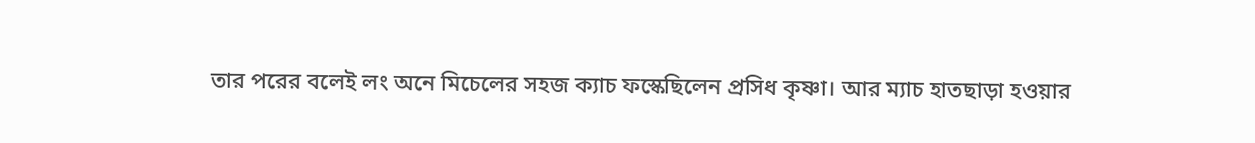তার পরের বলেই লং অনে মিচেলের সহজ ক্যাচ ফস্কেছিলেন প্রসিধ কৃষ্ণা। আর ম্যাচ হাতছাড়া হওয়ার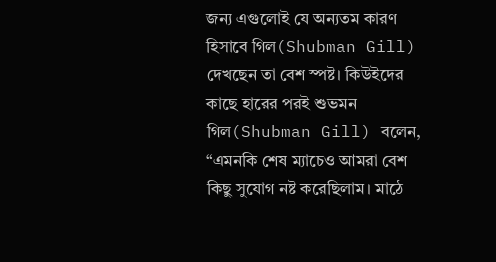জন্য এগুলোই যে অন্যতম কারণ হিসাবে গিল(Shubman Gill) দেখছেন তা বেশ স্পষ্ট। কিউইদের কাছে হারের পরই শুভমন গিল(Shubman Gill) বলেন, “এমনকি শেষ ম্যাচেও আমরা বেশ কিছু সুযোগ নষ্ট করেছিলাম। মাঠে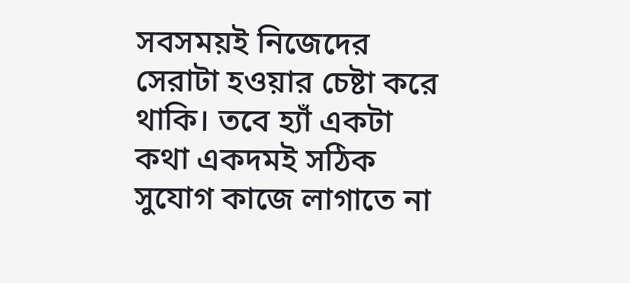সবসময়ই নিজেদের সেরাটা হওয়ার চেষ্টা করে থাকি। তবে হ্যাঁ একটা কথা একদমই সঠিক সুযোগ কাজে লাগাতে না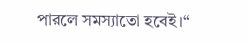পারলে সমস্যাতো হবেই।“